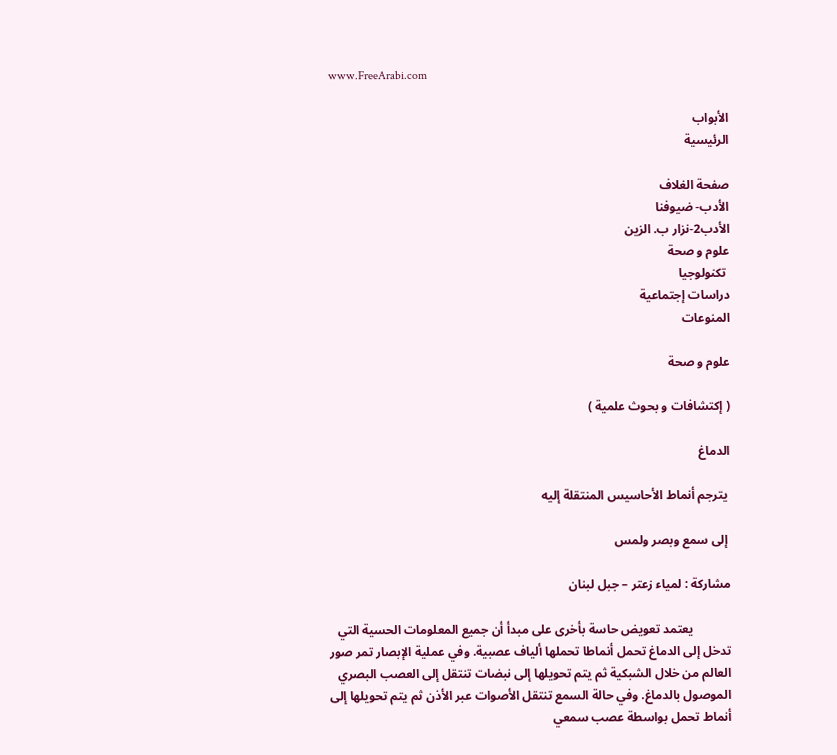www.FreeArabi.com

الأبواب
الرئيسية

صفحة الغلاف
الأدب- ضيوفنا
الأدب2-نزار ب. الزين
علوم و صحة
 تكنولوجيا
دراسات إجتماعية
المنوعات

علوم و صحة

( إكتشافات و بحوث علمية )

الدماغ

 يترجم أنماط الأحاسيس المنتقلة إليه

 إلى سمع وبصر ولمس

مشاركة : لمياء زعتر – جبل لبنان

            يعتمد تعويض حاسة بأخرى على مبدأ أن جميع المعلومات الحسية التي تدخل إلى الدماغ تحمل أنماطا تحملها ألياف عصبية. وفي عملية الإبصار تمر صور العالم من خلال الشبكية ثم يتم تحويلها إلى نبضات تنتقل إلى العصب البصري الموصول بالدماغ. وفي حالة السمع تنتقل الأصوات عبر الأذن ثم يتم تحويلها إلى أنماط تحمل بواسطة عصب سمعي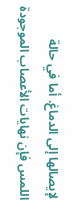لإيصالها إلى الدماغ. أما في حالة اللمس فإن نهايات الأعصاب الموجودة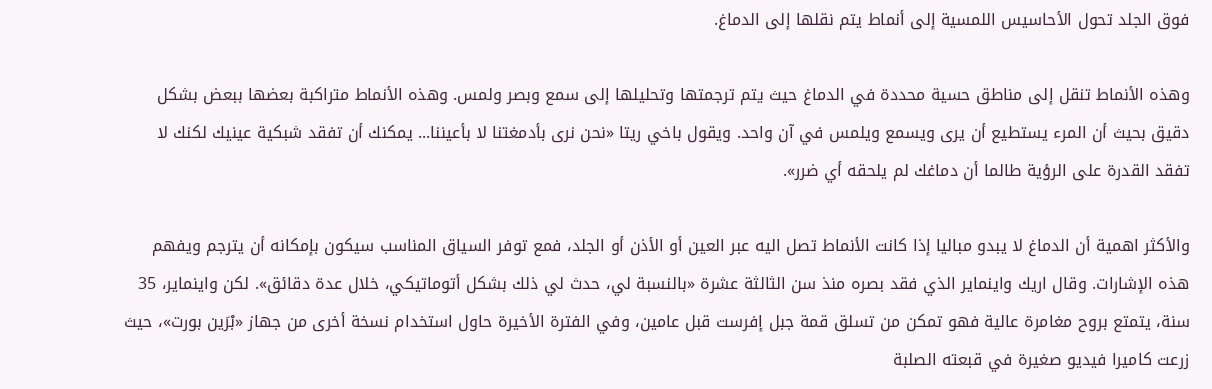فوق الجلد تحول الأحاسيس اللمسية إلى أنماط يتم نقلها إلى الدماغ.

وهذه الأنماط تنقل إلى مناطق حسية محددة في الدماغ حيث يتم ترجمتها وتحليلها إلى سمع وبصر ولمس. وهذه الأنماط متراكبة بعضها ببعض بشكل دقيق بحيث أن المرء يستطيع أن يرى ويسمع ويلمس في آن واحد. ويقول باخي ريتا «نحن نرى بأدمغتنا لا بأعيننا... يمكنك أن تفقد شبكية عينيك لكنك لا تفقد القدرة على الرؤية طالما أن دماغك لم يلحقه أي ضرر».

والأكثر اهمية أن الدماغ لا يبدو مباليا إذا كانت الأنماط تصل اليه عبر العين أو الأذن أو الجلد، فمع توفر السياق المناسب سيكون بإمكانه أن يترجم ويفهم هذه الإشارات. وقال اريك واينماير الذي فقد بصره منذ سن الثالثة عشرة «بالنسبة لي، حدث لي ذلك بشكل أتوماتيكي، خلال عدة دقائق». لكن واينماير، 35 سنة، يتمتع بروح مغامرة عالية فهو تمكن من تسلق قمة جبل إفرست قبل عامين، وفي الفترة الأخيرة حاول استخدام نسخة أخرى من جهاز «بْرَين بورت»، حيث زرعت كاميرا فيديو صغيرة في قبعته الصلبة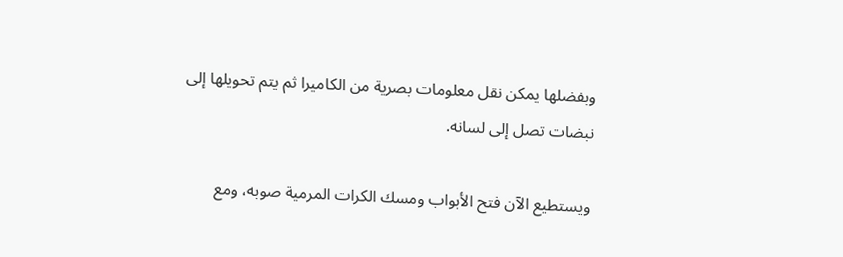وبفضلها يمكن نقل معلومات بصرية من الكاميرا ثم يتم تحويلها إلى نبضات تصل إلى لسانه.

ويستطيع الآن فتح الأبواب ومسك الكرات المرمية صوبه، ومع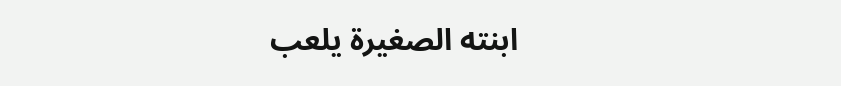ابنته الصغيرة يلعب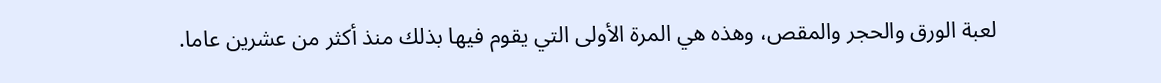لعبة الورق والحجر والمقص، وهذه هي المرة الأولى التي يقوم فيها بذلك منذ أكثر من عشرين عاما.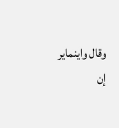وقال واينماير إن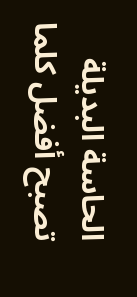الحاسة البديلة تصبح أفضل كلما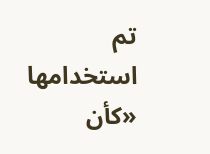تم استخدامها «كأن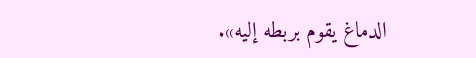الدماغ يقوم بربطه إليه».